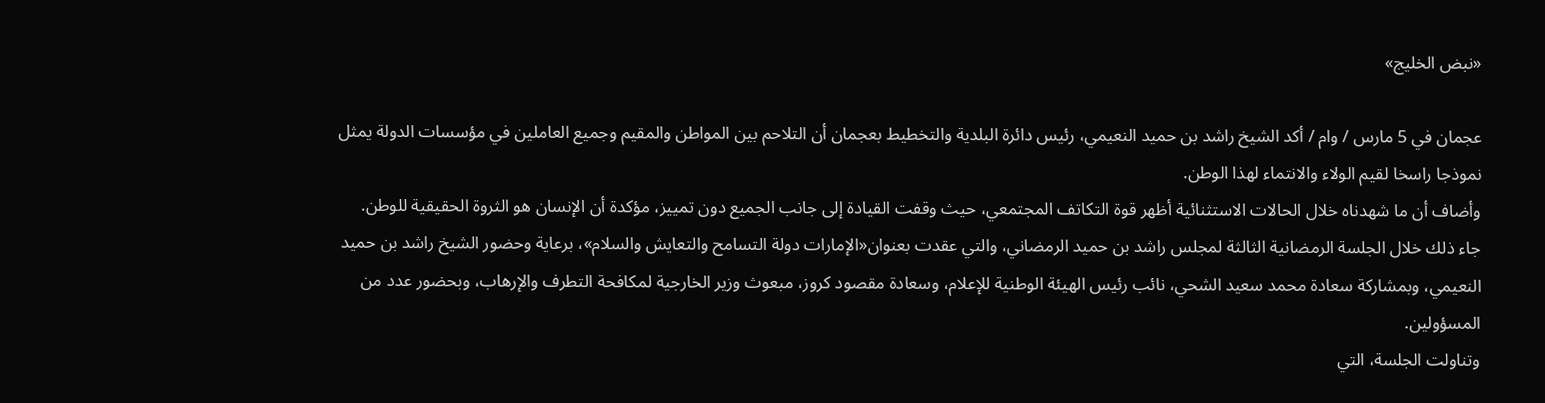«نبض الخليج»

عجمان في 5 مارس / وام / أكد الشيخ راشد بن حميد النعيمي، رئيس دائرة البلدية والتخطيط بعجمان أن التلاحم بين المواطن والمقيم وجميع العاملين في مؤسسات الدولة يمثل نموذجا راسخا لقيم الولاء والانتماء لهذا الوطن.
وأضاف أن ما شهدناه خلال الحالات الاستثنائية أظهر قوة التكاتف المجتمعي، حيث وقفت القيادة إلى جانب الجميع دون تمييز، مؤكدة أن الإنسان هو الثروة الحقيقية للوطن.
جاء ذلك خلال الجلسة الرمضانية الثالثة لمجلس راشد بن حميد الرمضاني، والتي عقدت بعنوان«الإمارات دولة التسامح والتعايش والسلام»، برعاية وحضور الشيخ راشد بن حميد النعيمي، وبمشاركة سعادة محمد سعيد الشحي، نائب رئيس الهيئة الوطنية للإعلام، وسعادة مقصود كروز، مبعوث وزير الخارجية لمكافحة التطرف والإرهاب، وبحضور عدد من المسؤولين.
وتناولت الجلسة، التي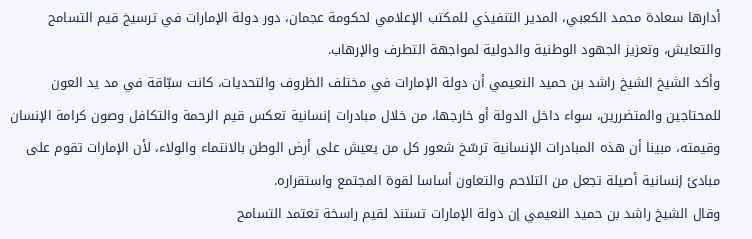أدارها سعادة محمد الكعبي، المدير التنفيذي للمكتب الإعلامي لحكومة عجمان، دور دولة الإمارات في ترسيخ قيم التسامح والتعايش، وتعزيز الجهود الوطنية والدولية لمواجهة التطرف والإرهاب.
وأكد الشيخ الشيخ راشد بن حميد النعيمي أن دولة الإمارات في مختلف الظروف والتحديات، كانت سبّاقة في مد يد العون للمحتاجين والمتضررين، سواء داخل الدولة أو خارجها، من خلال مبادرات إنسانية تعكس قيم الرحمة والتكافل وصون كرامة الإنسان وقيمته، مبينا أن هذه المبادرات الإنسانية ترسّخ شعور كل من يعيش على أرض الوطن بالانتماء والولاء، لأن الإمارات تقوم على مبادئ إنسانية أصيلة تجعل من التلاحم والتعاون أساسا لقوة المجتمع واستقراره.
وقال الشيخ راشد بن حميد النعيمي إن دولة الإمارات تستند لقيم راسخة تعتمد التسامح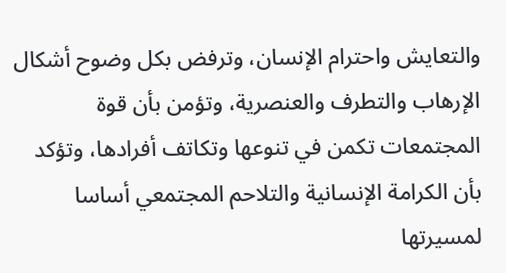والتعايش واحترام الإنسان، وترفض بكل وضوح أشكال الإرهاب والتطرف والعنصرية، وتؤمن بأن قوة المجتمعات تكمن في تنوعها وتكاتف أفرادها، وتؤكد بأن الكرامة الإنسانية والتلاحم المجتمعي أساسا لمسيرتها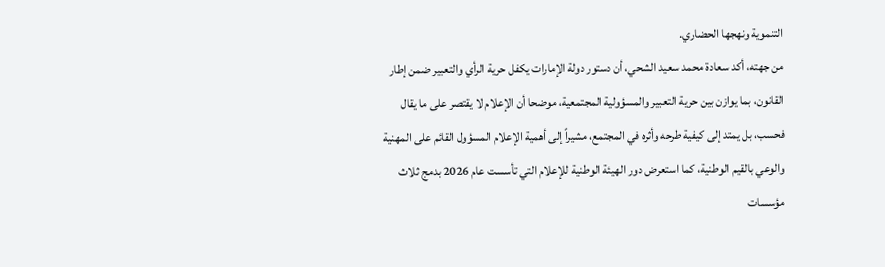التنموية ونهجها الحضاري.
من جهته، أكد سعادة محمد سعيد الشحي، أن دستور دولة الإمارات يكفل حرية الرأي والتعبير ضمن إطار القانون، بما يوازن بين حرية التعبير والمسؤولية المجتمعية، موضحا أن الإعلام لا يقتصر على ما يقال فحسب، بل يمتد إلى كيفية طرحه وأثره في المجتمع، مشيراً إلى أهمية الإعلام المسؤول القائم على المهنية والوعي بالقيم الوطنية، كما استعرض دور الهيئة الوطنية للإعلام التي تأسست عام 2026 بدمج ثلاث مؤسسات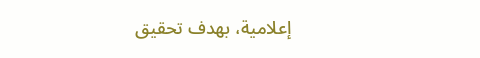إعلامية، بهدف تحقيق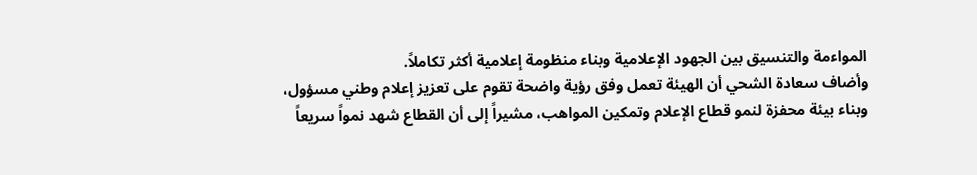المواءمة والتنسيق بين الجهود الإعلامية وبناء منظومة إعلامية أكثر تكاملاً.
وأضاف سعادة الشحي أن الهيئة تعمل وفق رؤية واضحة تقوم على تعزيز إعلام وطني مسؤول، وبناء بيئة محفزة لنمو قطاع الإعلام وتمكين المواهب، مشيراً إلى أن القطاع شهد نمواً سريعاً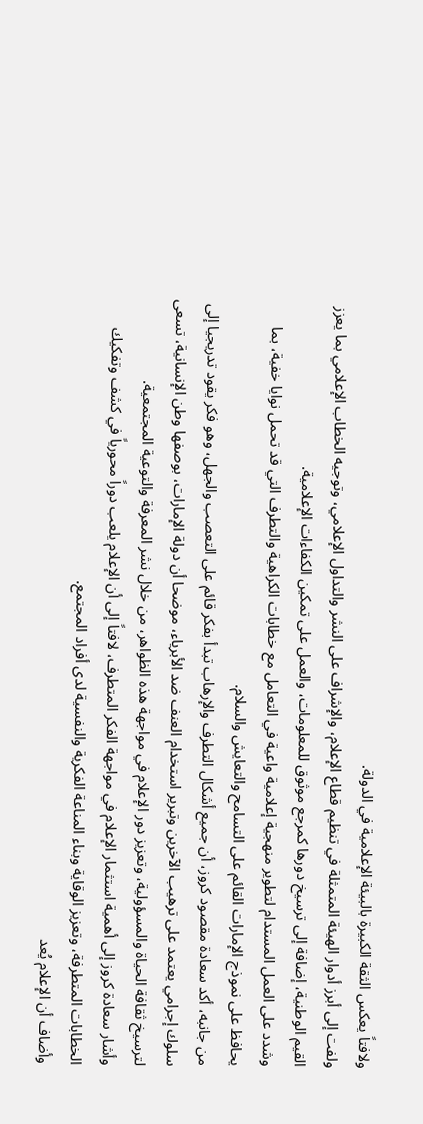ولافتاً يعكس الثقة الكبيرة بالبيئة الإعلامية في الدولة.
ولفت إلى أبرز أدوار الهيئة المتمثلة في تنظيم قطاع الإعلام، والإشراف على النشر والتداول الإعلامي، وتوجيه الخطاب الإعلامي بما يعزز القيم الوطنية، إضافة إلى ترسيخ دورها كمرجع موثوق للمعلومات، والعمل على تمكين الكفاءات الإعلامية.
وشدد على العمل المستدام لتطوير منهجية إعلامية واعية في التعامل مع خطابات الكراهية والتطرف التي قد تحمل نوايا خفية، بما يحافظ على نموذج الإمارات القائم على التسامح والتعايش والسلام.
من جانبه، أكد سعادة مقصود كروز، أن جميع أشكال التطرف والإرهاب تبدأ بفكر قائم على التعصب والجهل، وهو فكر يقود تدريجيا إلى سلوك إجرامي يعتمد على ترهيب الآخرين وتبرير استخدام العنف ضد الأبرياء، موضحا أن دولة الإمارات، بوصفها وطن الإنسانية، تسعى لترسيخ ثقافة الحياة والمسؤولية، وتعزيز دور الإعلام في مواجهة هذه الظواهر، من خلال نشر المعرفة والتوعية المجتمعية.
وأشار سعادة كروز إلى أهمية استثمار الإعلام في مواجهة الفكر المتطرف، لافتاً إلى أن الإعلام يلعب دوراً محورياً في كشف وتفكيك الخطابات المتطرفة، وتعزيز الوقاية وبناء المناعة الفكرية والنفسية لدى أفراد المجتمع.
وأضاف أن الإعلام يُعد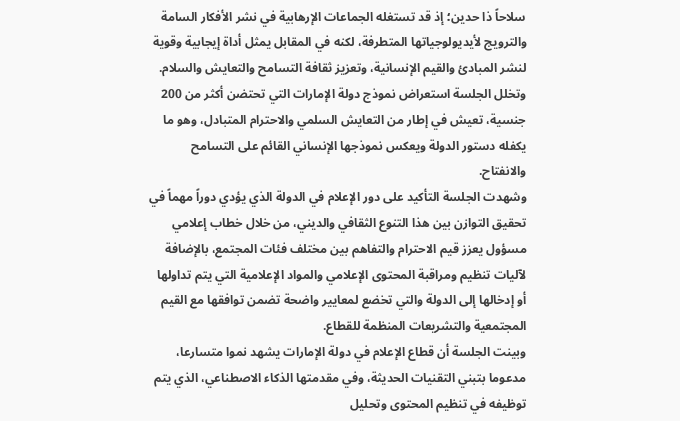سلاحاً ذا حدين؛ إذ قد تستغله الجماعات الإرهابية في نشر الأفكار السامة والترويج لأيديولوجياتها المتطرفة، لكنه في المقابل يمثل أداة إيجابية وقوية لنشر المبادئ والقيم الإنسانية، وتعزيز ثقافة التسامح والتعايش والسلام.
وتخلل الجلسة استعراض نموذج دولة الإمارات التي تحتضن أكثر من 200 جنسية، تعيش في إطار من التعايش السلمي والاحترام المتبادل، وهو ما يكفله دستور الدولة ويعكس نموذجها الإنساني القائم على التسامح والانفتاح.
وشهدت الجلسة التأكيد على دور الإعلام في الدولة الذي يؤدي دوراً مهماً في تحقيق التوازن بين هذا التنوع الثقافي والديني، من خلال خطاب إعلامي مسؤول يعزز قيم الاحترام والتفاهم بين مختلف فئات المجتمع، بالإضافة لآليات تنظيم ومراقبة المحتوى الإعلامي والمواد الإعلامية التي يتم تداولها أو إدخالها إلى الدولة والتي تخضع لمعايير واضحة تضمن توافقها مع القيم المجتمعية والتشريعات المنظمة للقطاع.
وبينت الجلسة أن قطاع الإعلام في دولة الإمارات يشهد نموا متسارعا، مدعوما بتبني التقنيات الحديثة، وفي مقدمتها الذكاء الاصطناعي، الذي يتم توظيفه في تنظيم المحتوى وتحليل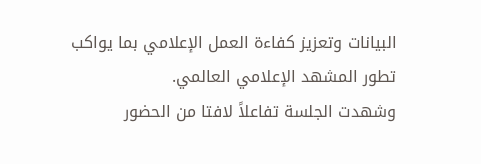البيانات وتعزيز كفاءة العمل الإعلامي بما يواكب تطور المشهد الإعلامي العالمي.
وشهدت الجلسة تفاعلاً لافتا من الحضور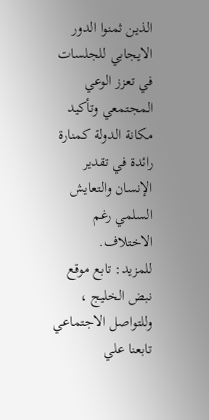الذين ثمنوا الدور الايجابي للجلسات في تعزز الوعي المجتمعي وتأكيد مكانة الدولة كمنارة رائدة في تقدير الإنسان والتعايش السلمي رغم الاختلاف.
للمزيد: تابع موقع نبض الخليج ، وللتواصل الاجتماعي تابعنا علي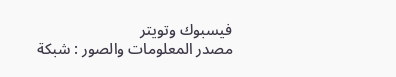فيسبوك وتويتر
مصدر المعلومات والصور : شبكة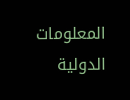المعلومات الدولية